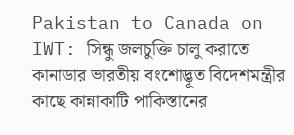Pakistan to Canada on IWT: সিন্ধু জলচুক্তি চালু করাতে কানাডার ভারতীয় বংশোদ্ভূত বিদেশমন্ত্রীর কাছে কান্নাকাটি পাকিস্তানের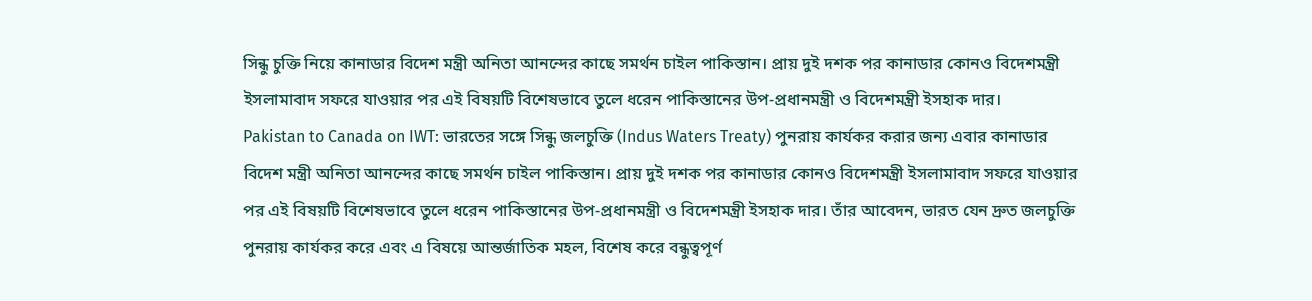সিন্ধু চুক্তি নিয়ে কানাডার বিদেশ মন্ত্রী অনিতা আনন্দের কাছে সমর্থন চাইল পাকিস্তান। প্রায় দুই দশক পর কানাডার কোনও বিদেশমন্ত্রী ইসলামাবাদ সফরে যাওয়ার পর এই বিষয়টি বিশেষভাবে তুলে ধরেন পাকিস্তানের উপ-প্রধানমন্ত্রী ও বিদেশমন্ত্রী ইসহাক দার।
Pakistan to Canada on IWT: ভারতের সঙ্গে সিন্ধু জলচুক্তি (Indus Waters Treaty) পুনরায় কার্যকর করার জন্য এবার কানাডার বিদেশ মন্ত্রী অনিতা আনন্দের কাছে সমর্থন চাইল পাকিস্তান। প্রায় দুই দশক পর কানাডার কোনও বিদেশমন্ত্রী ইসলামাবাদ সফরে যাওয়ার পর এই বিষয়টি বিশেষভাবে তুলে ধরেন পাকিস্তানের উপ-প্রধানমন্ত্রী ও বিদেশমন্ত্রী ইসহাক দার। তাঁর আবেদন, ভারত যেন দ্রুত জলচুক্তি পুনরায় কার্যকর করে এবং এ বিষয়ে আন্তর্জাতিক মহল, বিশেষ করে বন্ধুত্বপূর্ণ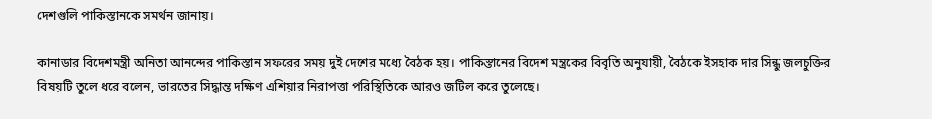দেশগুলি পাকিস্তানকে সমর্থন জানায়।

কানাডার বিদেশমন্ত্রী অনিতা আনন্দের পাকিস্তান সফরের সময় দুই দেশের মধ্যে বৈঠক হয়। পাকিস্তানের বিদেশ মন্ত্রকের বিবৃতি অনুযায়ী, বৈঠকে ইসহাক দার সিন্ধু জলচুক্তির বিষয়টি তুলে ধরে বলেন, ভারতের সিদ্ধান্ত দক্ষিণ এশিয়ার নিরাপত্তা পরিস্থিতিকে আরও জটিল করে তুলেছে।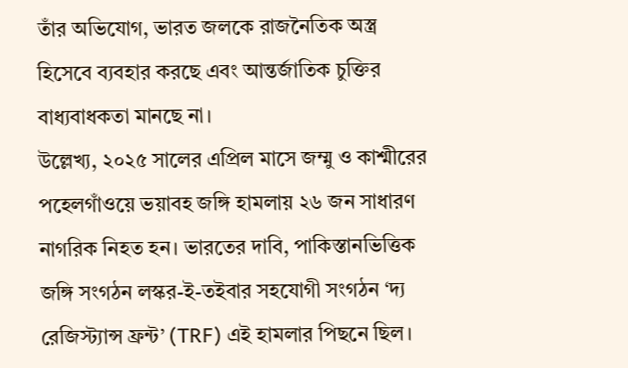তাঁর অভিযোগ, ভারত জলকে রাজনৈতিক অস্ত্র হিসেবে ব্যবহার করছে এবং আন্তর্জাতিক চুক্তির বাধ্যবাধকতা মানছে না।
উল্লেখ্য, ২০২৫ সালের এপ্রিল মাসে জম্মু ও কাশ্মীরের পহেলগাঁওয়ে ভয়াবহ জঙ্গি হামলায় ২৬ জন সাধারণ নাগরিক নিহত হন। ভারতের দাবি, পাকিস্তানভিত্তিক জঙ্গি সংগঠন লস্কর-ই-তইবার সহযোগী সংগঠন ‘দ্য রেজিস্ট্যান্স ফ্রন্ট’ (TRF) এই হামলার পিছনে ছিল।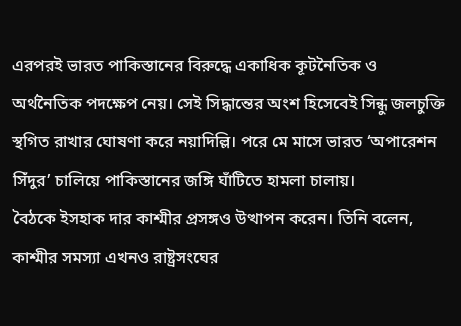এরপরই ভারত পাকিস্তানের বিরুদ্ধে একাধিক কূটনৈতিক ও অর্থনৈতিক পদক্ষেপ নেয়। সেই সিদ্ধান্তের অংশ হিসেবেই সিন্ধু জলচুক্তি স্থগিত রাখার ঘোষণা করে নয়াদিল্লি। পরে মে মাসে ভারত ‘অপারেশন সিঁদুর’ চালিয়ে পাকিস্তানের জঙ্গি ঘাঁটিতে হামলা চালায়।
বৈঠকে ইসহাক দার কাশ্মীর প্রসঙ্গও উত্থাপন করেন। তিনি বলেন, কাশ্মীর সমস্যা এখনও রাষ্ট্রসংঘের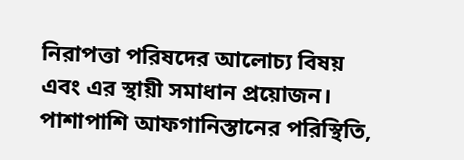নিরাপত্তা পরিষদের আলোচ্য বিষয় এবং এর স্থায়ী সমাধান প্রয়োজন। পাশাপাশি আফগানিস্তানের পরিস্থিতি,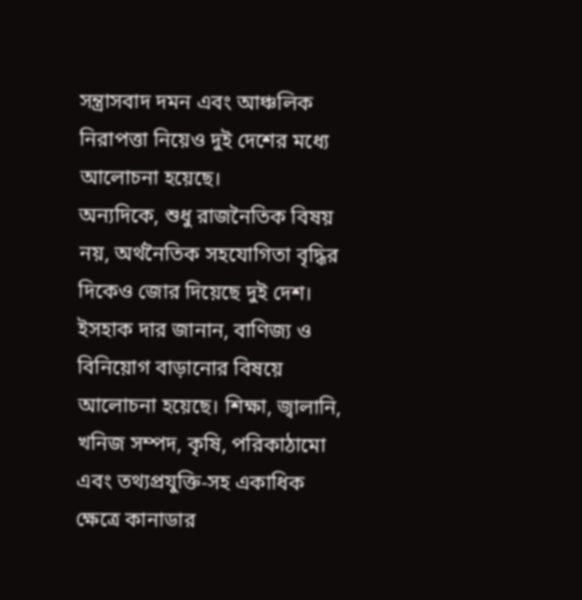সন্ত্রাসবাদ দমন এবং আঞ্চলিক নিরাপত্তা নিয়েও দুই দেশের মধ্যে আলোচনা হয়েছে।
অন্যদিকে, শুধু রাজনৈতিক বিষয় নয়, অর্থনৈতিক সহযোগিতা বৃদ্ধির দিকেও জোর দিয়েছে দুই দেশ। ইসহাক দার জানান, বাণিজ্য ও বিনিয়োগ বাড়ানোর বিষয়ে আলোচনা হয়েছে। শিক্ষা, জ্বালানি, খনিজ সম্পদ, কৃষি, পরিকাঠামো এবং তথ্যপ্রযুক্তি-সহ একাধিক ক্ষেত্রে কানাডার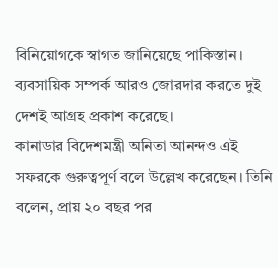বিনিয়োগকে স্বাগত জানিয়েছে পাকিস্তান। ব্যবসায়িক সম্পর্ক আরও জোরদার করতে দুই দেশই আগ্রহ প্রকাশ করেছে।
কানাডার বিদেশমন্ত্রী অনিতা আনন্দও এই সফরকে গুরুত্বপূর্ণ বলে উল্লেখ করেছেন। তিনি বলেন, প্রায় ২০ বছর পর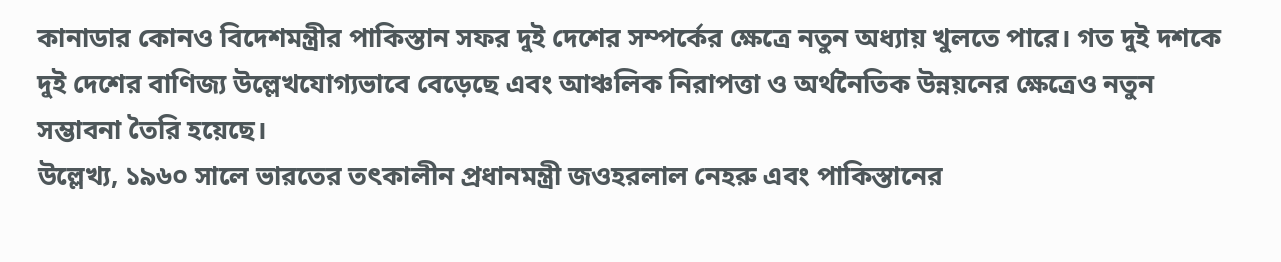কানাডার কোনও বিদেশমন্ত্রীর পাকিস্তান সফর দুই দেশের সম্পর্কের ক্ষেত্রে নতুন অধ্যায় খুলতে পারে। গত দুই দশকে দুই দেশের বাণিজ্য উল্লেখযোগ্যভাবে বেড়েছে এবং আঞ্চলিক নিরাপত্তা ও অর্থনৈতিক উন্নয়নের ক্ষেত্রেও নতুন সম্ভাবনা তৈরি হয়েছে।
উল্লেখ্য, ১৯৬০ সালে ভারতের তৎকালীন প্রধানমন্ত্রী জওহরলাল নেহরু এবং পাকিস্তানের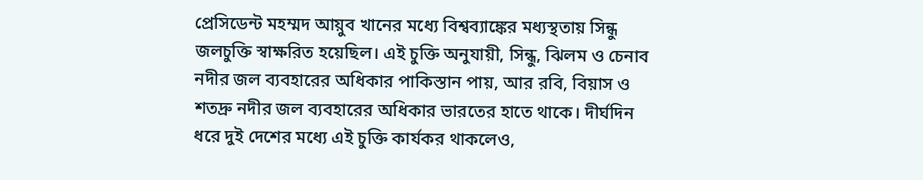প্রেসিডেন্ট মহম্মদ আয়ুব খানের মধ্যে বিশ্বব্যাঙ্কের মধ্যস্থতায় সিন্ধু জলচুক্তি স্বাক্ষরিত হয়েছিল। এই চুক্তি অনুযায়ী, সিন্ধু, ঝিলম ও চেনাব নদীর জল ব্যবহারের অধিকার পাকিস্তান পায়, আর রবি, বিয়াস ও শতদ্রু নদীর জল ব্যবহারের অধিকার ভারতের হাতে থাকে। দীর্ঘদিন ধরে দুই দেশের মধ্যে এই চুক্তি কার্যকর থাকলেও,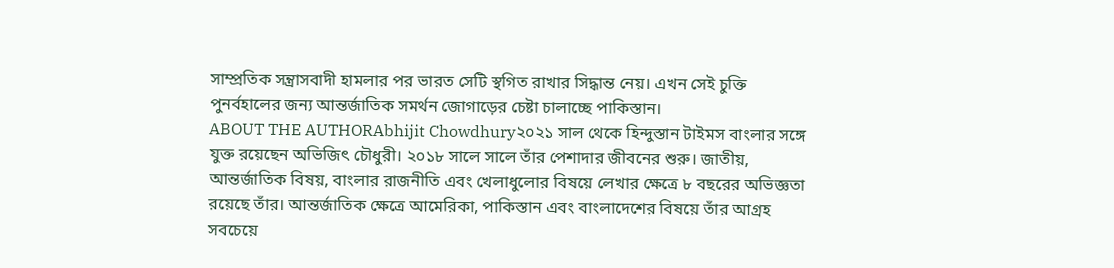সাম্প্রতিক সন্ত্রাসবাদী হামলার পর ভারত সেটি স্থগিত রাখার সিদ্ধান্ত নেয়। এখন সেই চুক্তি পুনর্বহালের জন্য আন্তর্জাতিক সমর্থন জোগাড়ের চেষ্টা চালাচ্ছে পাকিস্তান।
ABOUT THE AUTHORAbhijit Chowdhury২০২১ সাল থেকে হিন্দুস্তান টাইমস বাংলার সঙ্গে যুক্ত রয়েছেন অভিজিৎ চৌধুরী। ২০১৮ সালে সালে তাঁর পেশাদার জীবনের শুরু। জাতীয়, আন্তর্জাতিক বিষয়, বাংলার রাজনীতি এবং খেলাধুলোর বিষয়ে লেখার ক্ষেত্রে ৮ বছরের অভিজ্ঞতা রয়েছে তাঁর। আন্তর্জাতিক ক্ষেত্রে আমেরিকা, পাকিস্তান এবং বাংলাদেশের বিষয়ে তাঁর আগ্রহ সবচেয়ে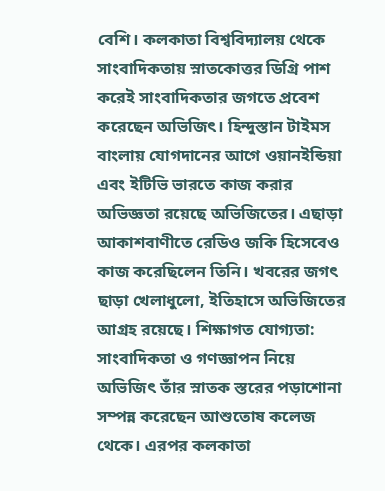বেশি। কলকাতা বিশ্ববিদ্যালয় থেকে সাংবাদিকতায় স্নাতকোত্তর ডিগ্রি পাশ করেই সাংবাদিকতার জগতে প্রবেশ করেছেন অভিজিৎ। হিন্দুস্তান টাইমস বাংলায় যোগদানের আগে ওয়ানইন্ডিয়া এবং ইটিভি ভারতে কাজ করার অভিজ্ঞতা রয়েছে অভিজিতের। এছাড়া আকাশবাণীতে রেডিও জকি হিসেবেও কাজ করেছিলেন তিনি। খবরের জগৎ ছাড়া খেলাধুলো, ইতিহাসে অভিজিতের আগ্রহ রয়েছে। শিক্ষাগত যোগ্যতা: সাংবাদিকতা ও গণজ্ঞাপন নিয়ে অভিজিৎ তাঁর স্নাতক স্তরের পড়াশোনা সম্পন্ন করেছেন আশুতোষ কলেজ থেকে। এরপর কলকাতা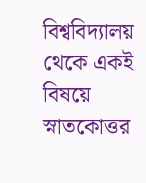বিশ্ববিদ্যালয় থেকে একই বিষয়ে স্নাতকোত্তর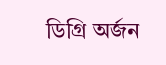ডিগ্রি অর্জন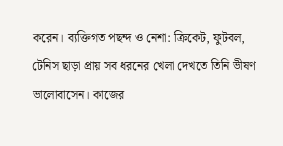করেন। ব্যক্তিগত পছন্দ ও নেশা: ক্রিকেট, ফুটবল, টেনিস ছাড়া প্রায় সব ধরনের খেলা দেখতে তিনি ভীষণ ভালোবাসেন। কাজের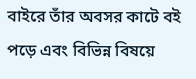বাইরে তাঁর অবসর কাটে বই পড়ে এবং বিভিন্ন বিষয়ে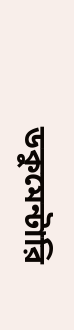ডকুমেন্টারি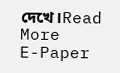দেখে।Read More
E-Paper